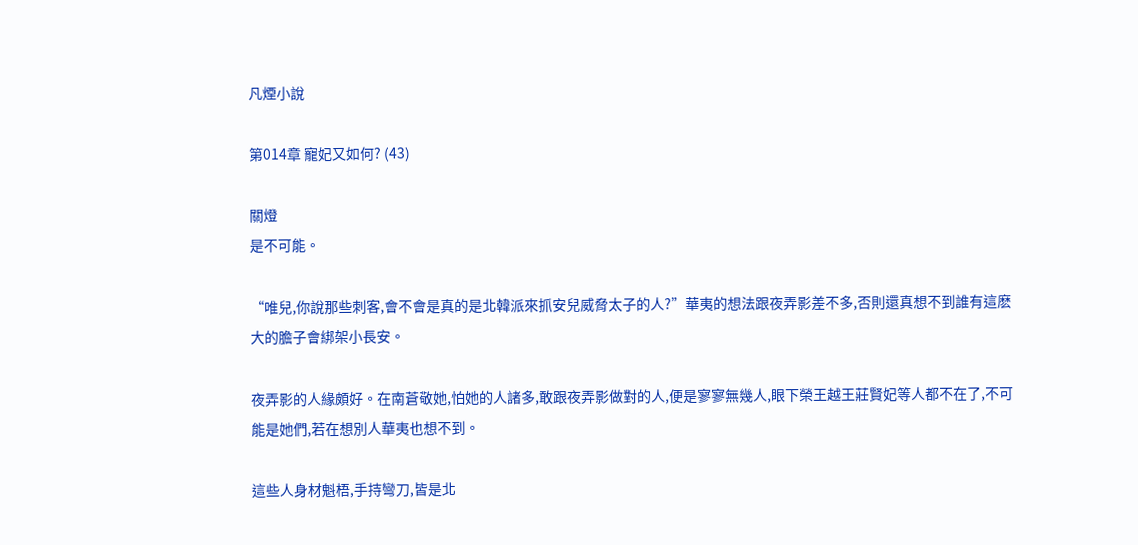凡煙小說

第014章 寵妃又如何? (43)

關燈
是不可能。

“唯兒,你說那些刺客,會不會是真的是北韓派來抓安兒威脅太子的人?”華夷的想法跟夜弄影差不多,否則還真想不到誰有這麽大的膽子會綁架小長安。

夜弄影的人緣頗好。在南蒼敬她,怕她的人諸多,敢跟夜弄影做對的人,便是寥寥無幾人,眼下榮王越王莊賢妃等人都不在了,不可能是她們,若在想別人華夷也想不到。

這些人身材魁梧,手持彎刀,皆是北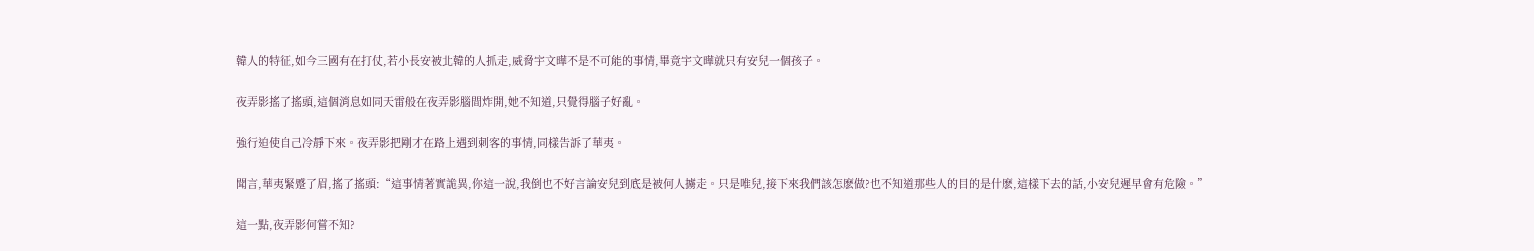韓人的特征,如今三國有在打仗,若小長安被北韓的人抓走,威脅宇文曄不是不可能的事情,畢竟宇文曄就只有安兒一個孩子。

夜弄影搖了搖頭,這個消息如同天雷般在夜弄影腦間炸開,她不知道,只覺得腦子好亂。

強行迫使自己冷靜下來。夜弄影把剛才在路上遇到刺客的事情,同樣告訴了華夷。

聞言,華夷緊蹙了眉,搖了搖頭:“這事情著實詭異,你這一說,我倒也不好言論安兒到底是被何人擄走。只是唯兒,接下來我們該怎麽做?也不知道那些人的目的是什麽,這樣下去的話,小安兒遲早會有危險。”

這一點,夜弄影何嘗不知?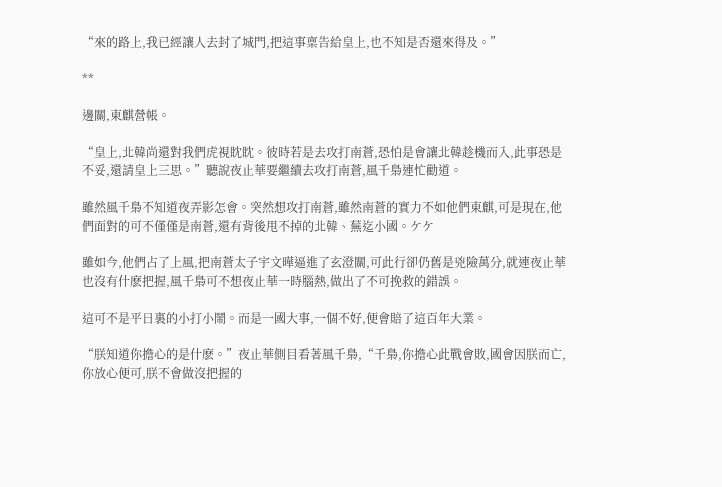“來的路上,我已經讓人去封了城門,把這事稟告給皇上,也不知是否還來得及。”

**

邊關,東麒營帳。

“皇上,北韓尚還對我們虎視眈眈。彼時若是去攻打南蒼,恐怕是會讓北韓趁機而入,此事恐是不妥,還請皇上三思。”聽說夜止華要繼續去攻打南蒼,風千梟連忙勸道。

雖然風千梟不知道夜弄影怎會。突然想攻打南蒼,雖然南蒼的實力不如他們東麒,可是現在,他們面對的可不僅僅是南蒼,還有背後甩不掉的北韓、蕪迄小國。ケケ

雖如今,他們占了上風,把南蒼太子宇文曄逼進了玄澄關,可此行卻仍舊是兇險萬分,就連夜止華也沒有什麽把握,風千梟可不想夜止華一時腦熱,做出了不可挽救的錯誤。

這可不是平日裏的小打小鬧。而是一國大事,一個不好,便會賠了這百年大業。

“朕知道你擔心的是什麽。”夜止華側目看著風千梟,“千梟,你擔心此戰會敗,國會因朕而亡,你放心便可,朕不會做沒把握的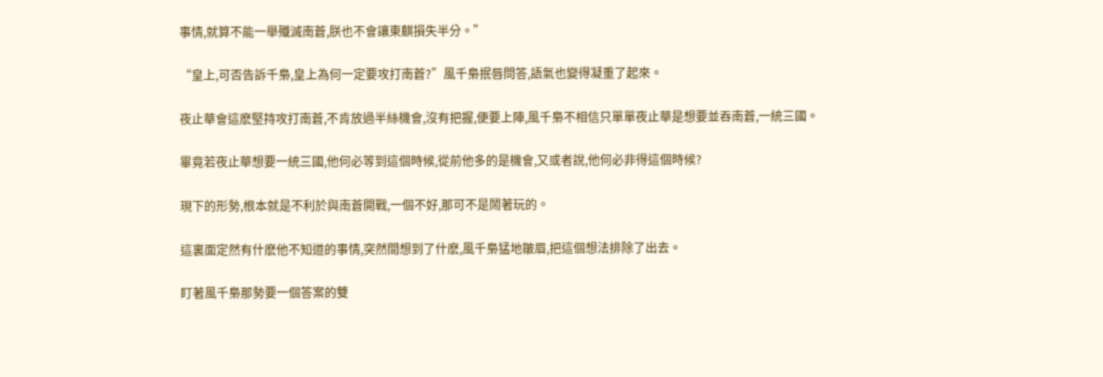事情,就算不能一舉殲滅南蒼,朕也不會讓東麒損失半分。”

“皇上,可否告訴千梟,皇上為何一定要攻打南蒼?”風千梟抿唇問答,語氣也變得凝重了起來。

夜止華會這麽堅持攻打南蒼,不肯放過半絲機會,沒有把握,便要上陣,風千梟不相信只單單夜止華是想要並吞南蒼,一統三國。

畢竟若夜止華想要一統三國,他何必等到這個時候,從前他多的是機會,又或者說,他何必非得這個時候?

現下的形勢,根本就是不利於與南蒼開戰,一個不好,那可不是鬧著玩的。

這裏面定然有什麽他不知道的事情,突然間想到了什麽,風千梟猛地皺眉,把這個想法排除了出去。

盯著風千梟那勢要一個答案的雙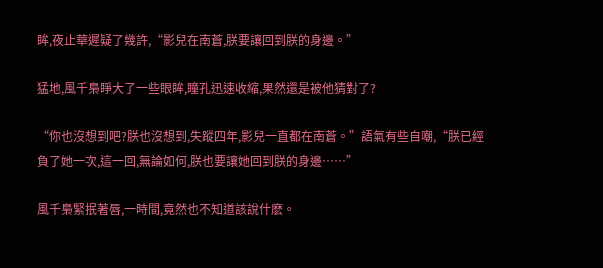眸,夜止華遲疑了幾許,“影兒在南蒼,朕要讓回到朕的身邊。”

猛地,風千梟睜大了一些眼眸,瞳孔迅速收縮,果然還是被他猜對了?

“你也沒想到吧?朕也沒想到,失蹤四年,影兒一直都在南蒼。”語氣有些自嘲,“朕已經負了她一次,這一回,無論如何,朕也要讓她回到朕的身邊……”

風千梟緊抿著唇,一時間,竟然也不知道該說什麽。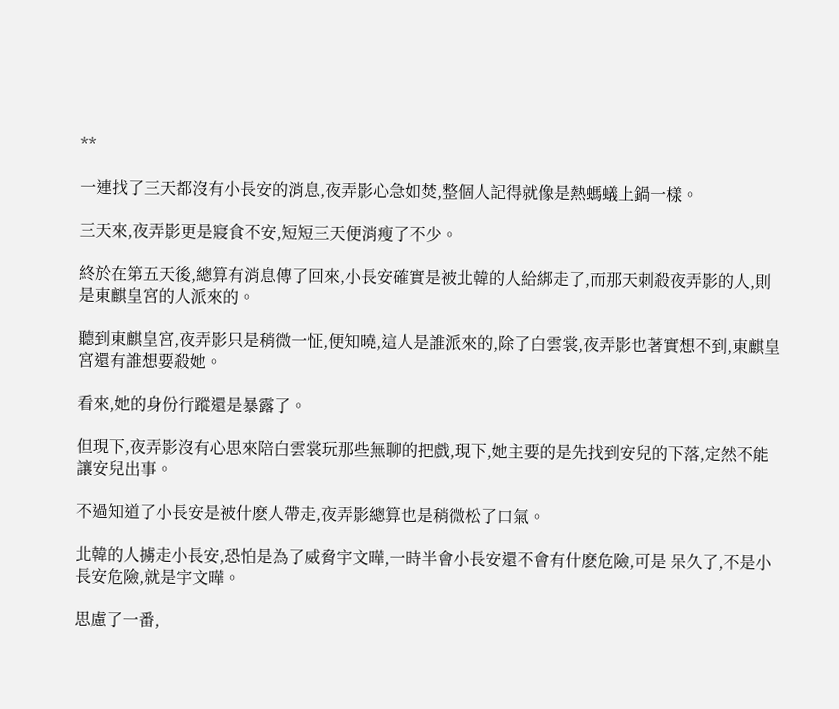**

一連找了三天都沒有小長安的消息,夜弄影心急如焚,整個人記得就像是熱螞蟻上鍋一樣。

三天來,夜弄影更是寢食不安,短短三天便消瘦了不少。

終於在第五天後,總算有消息傳了回來,小長安確實是被北韓的人給綁走了,而那天刺殺夜弄影的人,則是東麒皇宮的人派來的。

聽到東麒皇宮,夜弄影只是稍微一怔,便知曉,這人是誰派來的,除了白雲裳,夜弄影也著實想不到,東麒皇宮還有誰想要殺她。

看來,她的身份行蹤還是暴露了。

但現下,夜弄影沒有心思來陪白雲裳玩那些無聊的把戲,現下,她主要的是先找到安兒的下落,定然不能讓安兒出事。

不過知道了小長安是被什麽人帶走,夜弄影總算也是稍微松了口氣。

北韓的人擄走小長安,恐怕是為了威脅宇文曄,一時半會小長安還不會有什麽危險,可是 呆久了,不是小長安危險,就是宇文曄。

思慮了一番,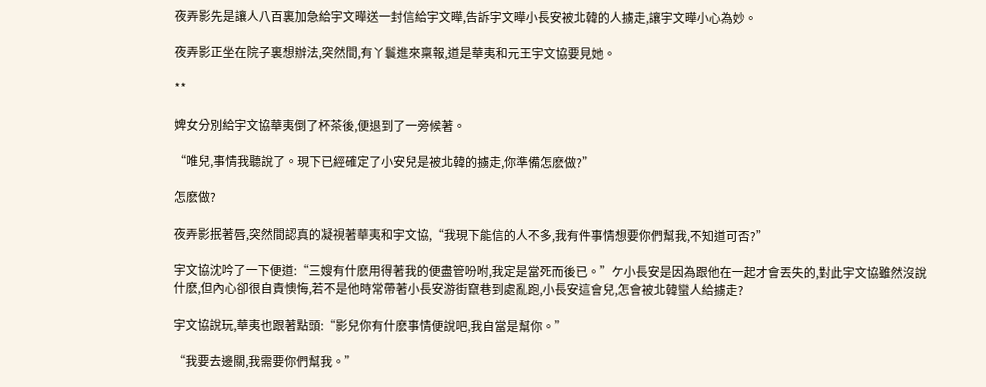夜弄影先是讓人八百裏加急給宇文曄送一封信給宇文曄,告訴宇文曄小長安被北韓的人擄走,讓宇文曄小心為妙。

夜弄影正坐在院子裏想辦法,突然間,有丫鬟進來稟報,道是華夷和元王宇文協要見她。

**

婢女分別給宇文協華夷倒了杯茶後,便退到了一旁候著。

“唯兒,事情我聽說了。現下已經確定了小安兒是被北韓的擄走,你準備怎麽做?”

怎麽做?

夜弄影抿著唇,突然間認真的凝視著華夷和宇文協,“我現下能信的人不多,我有件事情想要你們幫我,不知道可否?”

宇文協沈吟了一下便道:“三嫂有什麽用得著我的便盡管吩咐,我定是當死而後已。”ケ小長安是因為跟他在一起才會丟失的,對此宇文協雖然沒說什麽,但內心卻很自責懊悔,若不是他時常帶著小長安游街竄巷到處亂跑,小長安這會兒,怎會被北韓蠻人給擄走?

宇文協說玩,華夷也跟著點頭:“影兒你有什麽事情便說吧,我自當是幫你。”

“我要去邊關,我需要你們幫我。”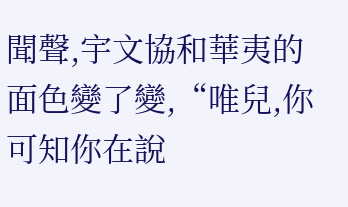聞聲,宇文協和華夷的面色變了變,“唯兒,你可知你在說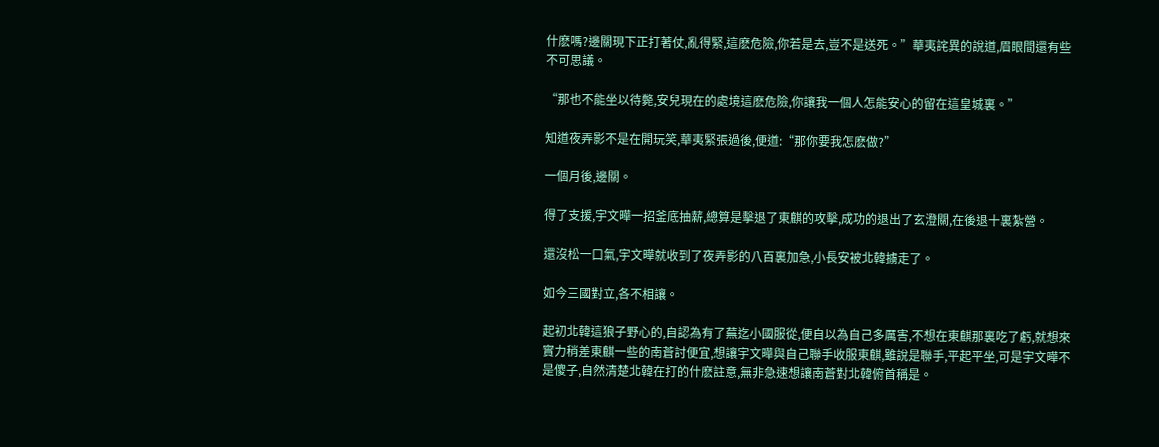什麽嗎?邊關現下正打著仗,亂得緊,這麽危險,你若是去,豈不是送死。”華夷詫異的說道,眉眼間還有些不可思議。

“那也不能坐以待斃,安兒現在的處境這麽危險,你讓我一個人怎能安心的留在這皇城裏。”

知道夜弄影不是在開玩笑,華夷緊張過後,便道:“那你要我怎麽做?”

一個月後,邊關。

得了支援,宇文曄一招釜底抽薪,總算是擊退了東麒的攻擊,成功的退出了玄澄關,在後退十裏紮營。

還沒松一口氣,宇文曄就收到了夜弄影的八百裏加急,小長安被北韓擄走了。

如今三國對立,各不相讓。

起初北韓這狼子野心的,自認為有了蕪迄小國服從,便自以為自己多厲害,不想在東麒那裏吃了虧,就想來實力稍差東麒一些的南蒼討便宜,想讓宇文曄與自己聯手收服東麒,雖說是聯手,平起平坐,可是宇文曄不是傻子,自然清楚北韓在打的什麽註意,無非急速想讓南蒼對北韓俯首稱是。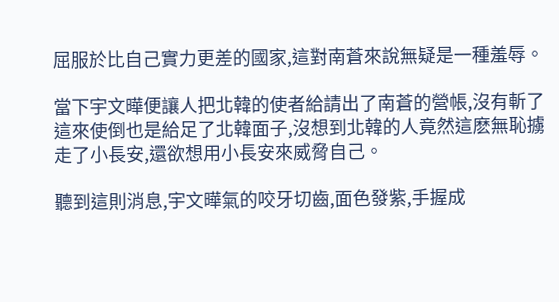屈服於比自己實力更差的國家,這對南蒼來說無疑是一種羞辱。

當下宇文曄便讓人把北韓的使者給請出了南蒼的營帳,沒有斬了這來使倒也是給足了北韓面子,沒想到北韓的人竟然這麽無恥擄走了小長安,還欲想用小長安來威脅自己。

聽到這則消息,宇文曄氣的咬牙切齒,面色發紫,手握成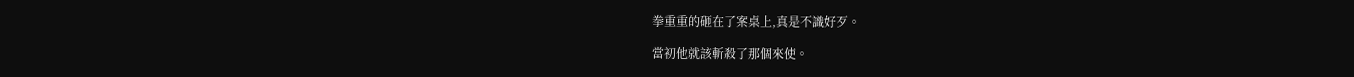拳重重的砸在了案桌上,真是不識好歹。

當初他就該斬殺了那個來使。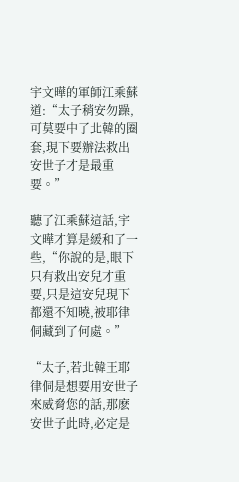宇文曄的軍師江乘蘇道:“太子稍安勿躁,可莫要中了北韓的圈套,現下要辦法救出安世子才是最重要。”

聽了江乘蘇這話,宇文曄才算是緩和了一些,“你說的是,眼下只有救出安兒才重要,只是這安兒現下都還不知曉,被耶律侗藏到了何處。”

“太子,若北韓王耶律侗是想要用安世子來威脅您的話,那麽安世子此時,必定是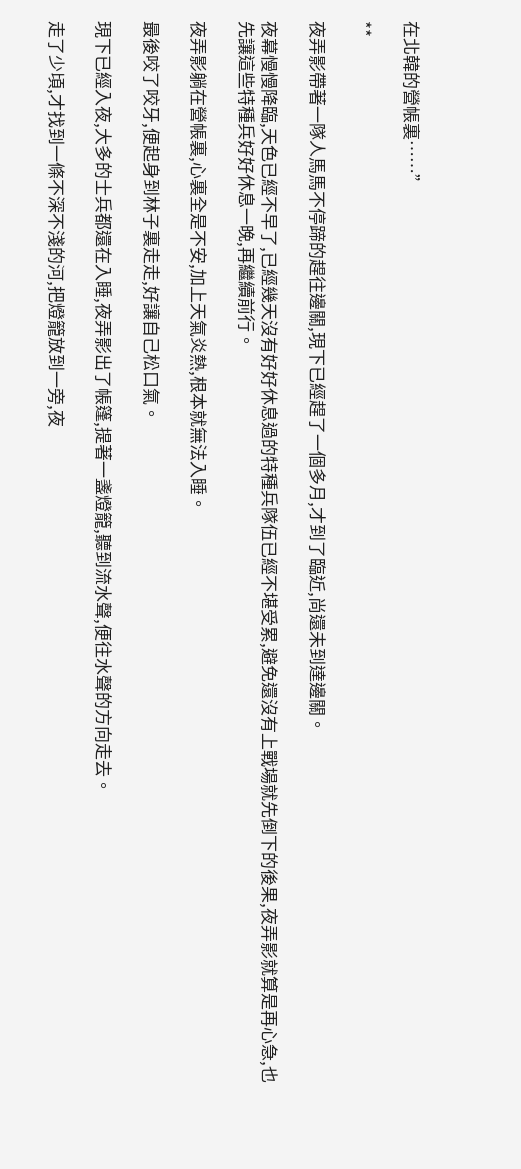在北韓的營帳裏……”

**

夜弄影帶著一隊人馬馬不停蹄的趕往邊關,現下已經趕了一個多月,才到了臨近,尚還未到達邊關。

夜幕慢慢降臨,天色已經不早了,已經幾天沒有好好休息過的特種兵隊伍已經不堪受累,避免還沒有上戰場就先倒下的後果,夜弄影就算是再心急,也先讓這些特種兵好好休息一晚,再繼續前行。

夜弄影躺在營帳裏,心裏全是不安,加上天氣炎熱,根本就無法入睡。

最後咬了咬牙,便起身到林子裏走走,好讓自己松口氣。

現下已經入夜,大多的士兵都還在入睡,夜弄影出了帳篷,提著一盞燈籠,聽到流水聲,便往水聲的方向走去。

走了少頃,才找到一條不深不淺的河,把燈籠放到一旁,夜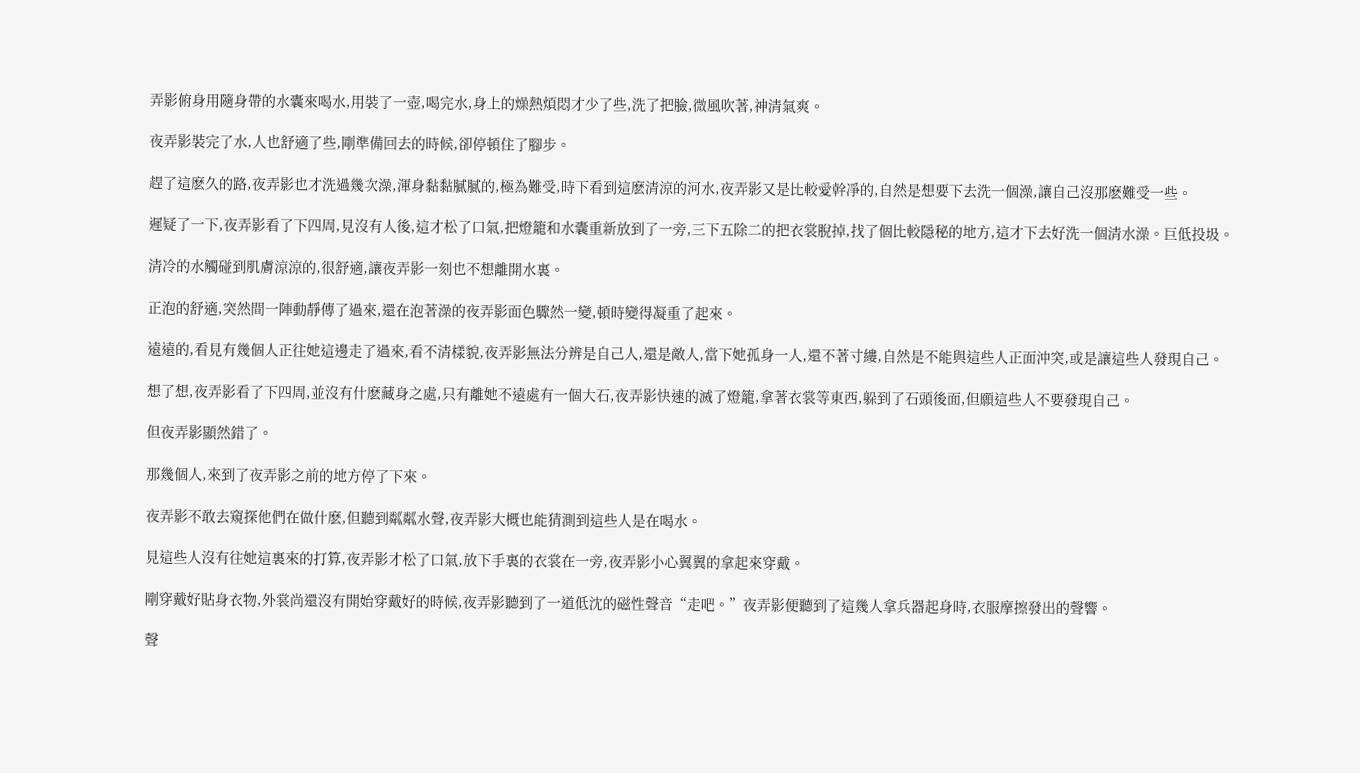弄影俯身用隨身帶的水囊來喝水,用裝了一壺,喝完水,身上的燥熱煩悶才少了些,洗了把臉,微風吹著,神清氣爽。

夜弄影裝完了水,人也舒適了些,剛準備回去的時候,卻停頓住了腳步。

趕了這麽久的路,夜弄影也才洗過幾次澡,渾身黏黏膩膩的,極為難受,時下看到這麽清涼的河水,夜弄影又是比較愛幹凈的,自然是想要下去洗一個澡,讓自己沒那麽難受一些。

遲疑了一下,夜弄影看了下四周,見沒有人後,這才松了口氣,把燈籠和水囊重新放到了一旁,三下五除二的把衣裳脫掉,找了個比較隱秘的地方,這才下去好洗一個清水澡。巨低投圾。

清冷的水觸碰到肌膚涼涼的,很舒適,讓夜弄影一刻也不想離開水裏。

正泡的舒適,突然間一陣動靜傳了過來,還在泡著澡的夜弄影面色驟然一變,頓時變得凝重了起來。

遠遠的,看見有幾個人正往她這邊走了過來,看不清樣貌,夜弄影無法分辨是自己人,還是敵人,當下她孤身一人,還不著寸縷,自然是不能與這些人正面沖突,或是讓這些人發現自己。

想了想,夜弄影看了下四周,並沒有什麽藏身之處,只有離她不遠處有一個大石,夜弄影快速的滅了燈籠,拿著衣裳等東西,躲到了石頭後面,但願這些人不要發現自己。

但夜弄影顯然錯了。

那幾個人,來到了夜弄影之前的地方停了下來。

夜弄影不敢去窺探他們在做什麽,但聽到粼粼水聲,夜弄影大概也能猜測到這些人是在喝水。

見這些人沒有往她這裏來的打算,夜弄影才松了口氣,放下手裏的衣裳在一旁,夜弄影小心翼翼的拿起來穿戴。

剛穿戴好貼身衣物,外裳尚還沒有開始穿戴好的時候,夜弄影聽到了一道低沈的磁性聲音“走吧。”夜弄影便聽到了這幾人拿兵器起身時,衣服摩擦發出的聲響。

聲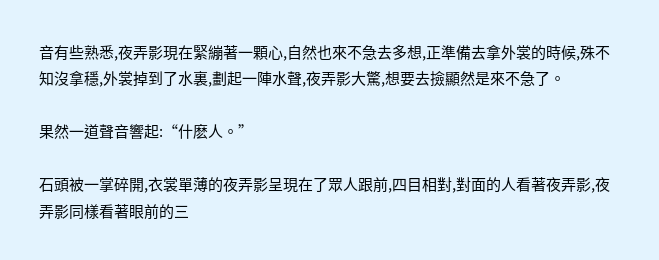音有些熟悉,夜弄影現在緊繃著一顆心,自然也來不急去多想,正準備去拿外裳的時候,殊不知沒拿穩,外裳掉到了水裏,劃起一陣水聲,夜弄影大驚,想要去撿顯然是來不急了。

果然一道聲音響起:“什麽人。”

石頭被一掌碎開,衣裳單薄的夜弄影呈現在了眾人跟前,四目相對,對面的人看著夜弄影,夜弄影同樣看著眼前的三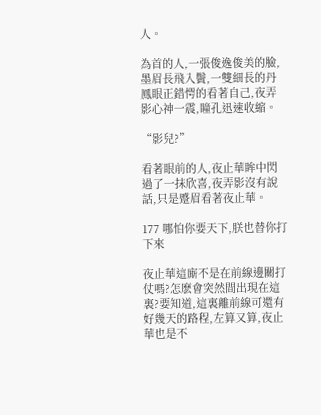人。

為首的人,一張俊逸俊美的臉,墨眉長飛入鬢,一雙細長的丹鳳眼正錯愕的看著自己,夜弄影心神一震,瞳孔迅速收縮。

“影兒?”

看著眼前的人,夜止華眸中閃過了一抹欣喜,夜弄影沒有說話,只是蹙眉看著夜止華。

177 哪怕你要天下,朕也替你打下來

夜止華這廝不是在前線邊關打仗嗎?怎麽會突然間出現在這裏?要知道,這裏離前線可還有好幾天的路程,左算又算,夜止華也是不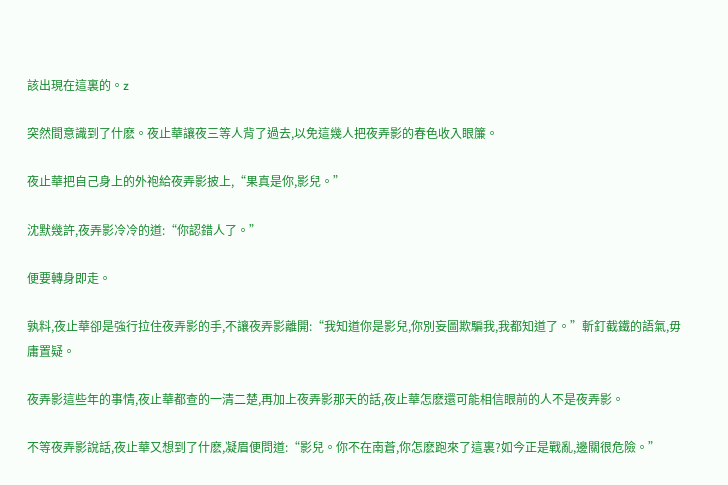該出現在這裏的。z

突然間意識到了什麽。夜止華讓夜三等人背了過去,以免這幾人把夜弄影的春色收入眼簾。

夜止華把自己身上的外袍給夜弄影披上,“果真是你,影兒。”

沈默幾許,夜弄影冷冷的道:“你認錯人了。”

便要轉身即走。

孰料,夜止華卻是強行拉住夜弄影的手,不讓夜弄影離開:“我知道你是影兒,你別妄圖欺騙我,我都知道了。”斬釘截鐵的語氣,毋庸置疑。

夜弄影這些年的事情,夜止華都查的一清二楚,再加上夜弄影那天的話,夜止華怎麽還可能相信眼前的人不是夜弄影。

不等夜弄影說話,夜止華又想到了什麽,凝眉便問道:“影兒。你不在南蒼,你怎麽跑來了這裏?如今正是戰亂,邊關很危險。”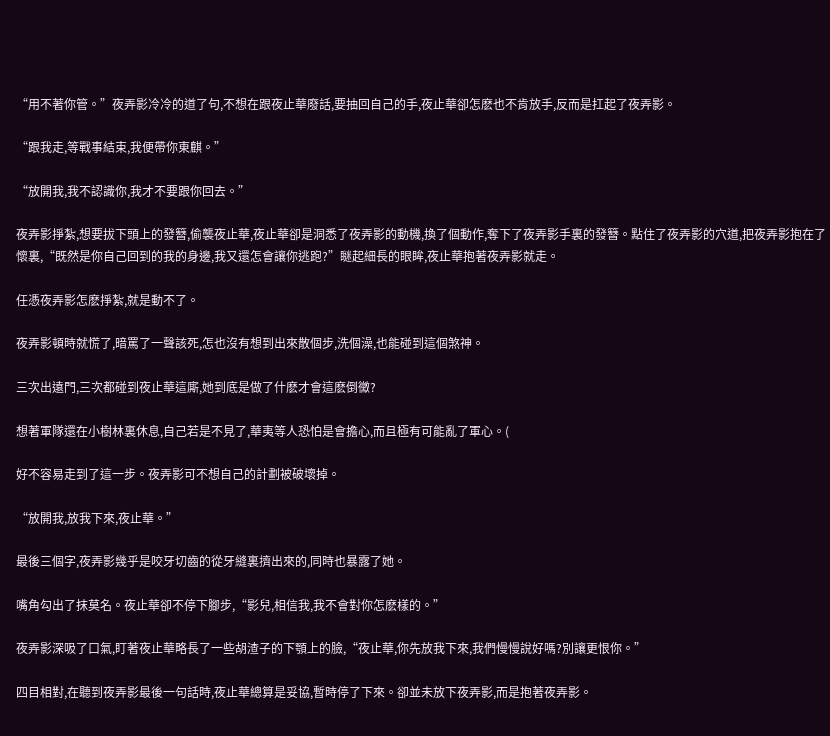“用不著你管。”夜弄影冷冷的道了句,不想在跟夜止華廢話,要抽回自己的手,夜止華卻怎麽也不肯放手,反而是扛起了夜弄影。

“跟我走,等戰事結束,我便帶你東麒。”

“放開我,我不認識你,我才不要跟你回去。”

夜弄影掙紮,想要拔下頭上的發簪,偷襲夜止華,夜止華卻是洞悉了夜弄影的動機,換了個動作,奪下了夜弄影手裏的發簪。點住了夜弄影的穴道,把夜弄影抱在了懷裏,“既然是你自己回到的我的身邊,我又還怎會讓你逃跑?”瞇起細長的眼眸,夜止華抱著夜弄影就走。

任憑夜弄影怎麽掙紮,就是動不了。

夜弄影頓時就慌了,暗罵了一聲該死,怎也沒有想到出來散個步,洗個澡,也能碰到這個煞神。

三次出遠門,三次都碰到夜止華這廝,她到底是做了什麽才會這麽倒黴?

想著軍隊還在小樹林裏休息,自己若是不見了,華夷等人恐怕是會擔心,而且極有可能亂了軍心。(

好不容易走到了這一步。夜弄影可不想自己的計劃被破壞掉。

“放開我,放我下來,夜止華。”

最後三個字,夜弄影幾乎是咬牙切齒的從牙縫裏擠出來的,同時也暴露了她。

嘴角勾出了抹莫名。夜止華卻不停下腳步,“影兒,相信我,我不會對你怎麽樣的。”

夜弄影深吸了口氣,盯著夜止華略長了一些胡渣子的下顎上的臉,“夜止華,你先放我下來,我們慢慢說好嗎?別讓更恨你。”

四目相對,在聽到夜弄影最後一句話時,夜止華總算是妥協,暫時停了下來。卻並未放下夜弄影,而是抱著夜弄影。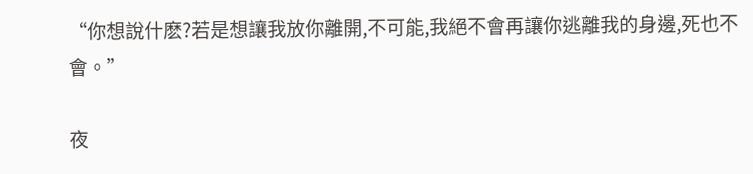“你想說什麽?若是想讓我放你離開,不可能,我絕不會再讓你逃離我的身邊,死也不會。”

夜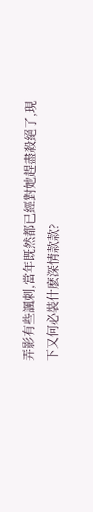弄影有些諷刺,當年既然都已經對她趕盡殺絕了,現下又何必裝什麽深情款款?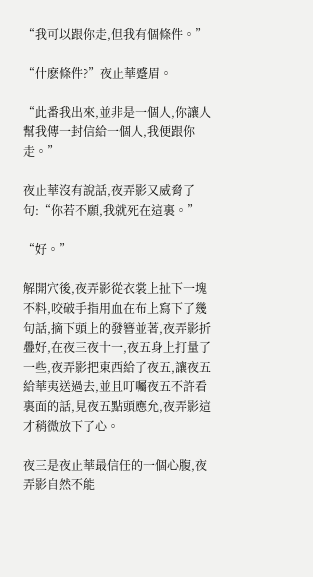“我可以跟你走,但我有個條件。”

“什麽條件?”夜止華蹙眉。

“此番我出來,並非是一個人,你讓人幫我傳一封信給一個人,我便跟你走。”

夜止華沒有說話,夜弄影又威脅了句:“你若不願,我就死在這裏。”

“好。”

解開穴後,夜弄影從衣裳上扯下一塊不料,咬破手指用血在布上寫下了幾句話,摘下頭上的發簪並著,夜弄影折疊好,在夜三夜十一,夜五身上打量了一些,夜弄影把東西給了夜五,讓夜五給華夷送過去,並且叮囑夜五不許看裏面的話,見夜五點頭應允,夜弄影這才稍微放下了心。

夜三是夜止華最信任的一個心腹,夜弄影自然不能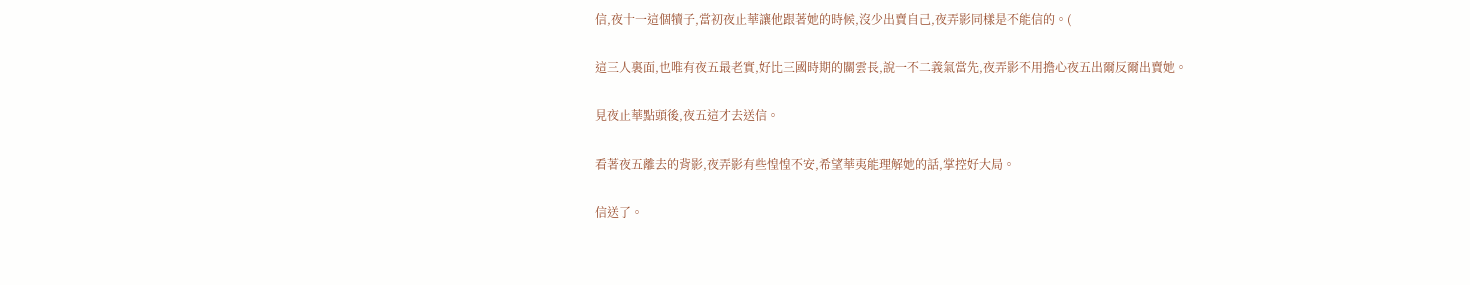信,夜十一這個犢子,當初夜止華讓他跟著她的時候,沒少出賣自己,夜弄影同樣是不能信的。(

這三人裏面,也唯有夜五最老實,好比三國時期的關雲長,說一不二義氣當先,夜弄影不用擔心夜五出爾反爾出賣她。

見夜止華點頭後,夜五這才去送信。

看著夜五離去的背影,夜弄影有些惶惶不安,希望華夷能理解她的話,掌控好大局。

信送了。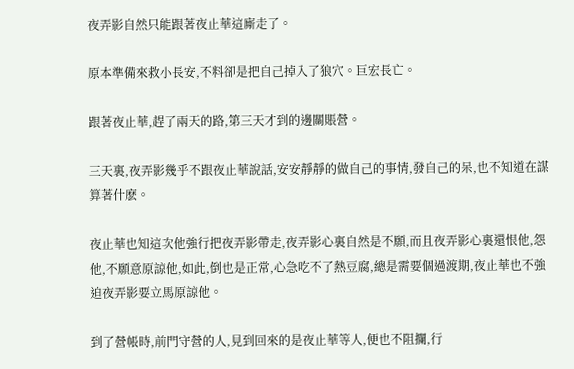夜弄影自然只能跟著夜止華這廝走了。

原本準備來救小長安,不料卻是把自己掉入了狼穴。巨宏長亡。

跟著夜止華,趕了兩天的路,第三天才到的邊關賬營。

三天裏,夜弄影幾乎不跟夜止華說話,安安靜靜的做自己的事情,發自己的呆,也不知道在謀算著什麽。

夜止華也知這次他強行把夜弄影帶走,夜弄影心裏自然是不願,而且夜弄影心裏還恨他,怨他,不願意原諒他,如此,倒也是正常,心急吃不了熱豆腐,總是需要個過渡期,夜止華也不強迫夜弄影要立馬原諒他。

到了營帳時,前門守營的人,見到回來的是夜止華等人,便也不阻攔,行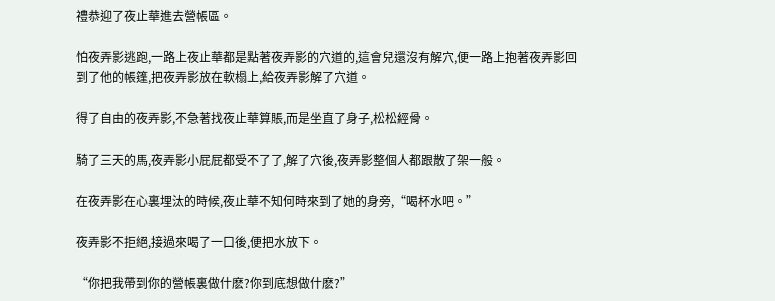禮恭迎了夜止華進去營帳區。

怕夜弄影逃跑,一路上夜止華都是點著夜弄影的穴道的,這會兒還沒有解穴,便一路上抱著夜弄影回到了他的帳篷,把夜弄影放在軟榻上,給夜弄影解了穴道。

得了自由的夜弄影,不急著找夜止華算賬,而是坐直了身子,松松經骨。

騎了三天的馬,夜弄影小屁屁都受不了了,解了穴後,夜弄影整個人都跟散了架一般。

在夜弄影在心裏埋汰的時候,夜止華不知何時來到了她的身旁,“喝杯水吧。”

夜弄影不拒絕,接過來喝了一口後,便把水放下。

“你把我帶到你的營帳裏做什麽?你到底想做什麽?”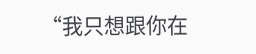“我只想跟你在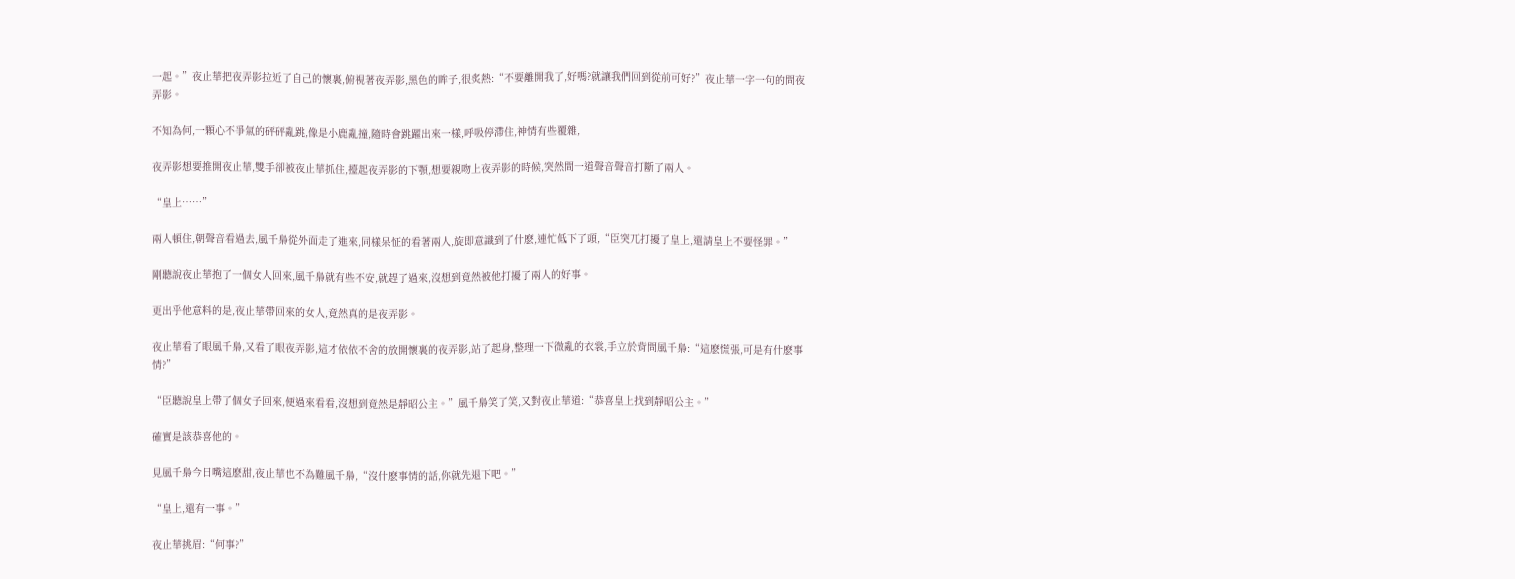一起。”夜止華把夜弄影拉近了自己的懷裏,俯視著夜弄影,黑色的眸子,很炙熱:“不要離開我了,好嗎?就讓我們回到從前可好?”夜止華一字一句的問夜弄影。

不知為何,一顆心不爭氣的砰砰亂跳,像是小鹿亂撞,隨時會跳躍出來一樣,呼吸停滯住,神情有些覆雜,

夜弄影想要推開夜止華,雙手卻被夜止華抓住,擡起夜弄影的下顎,想要親吻上夜弄影的時候,突然間一道聲音聲音打斷了兩人。

“皇上……”

兩人頓住,朝聲音看過去,風千梟從外面走了進來,同樣呆怔的看著兩人,旋即意識到了什麽,連忙低下了頭,“臣突兀打擾了皇上,還請皇上不要怪罪。”

剛聽說夜止華抱了一個女人回來,風千梟就有些不安,就趕了過來,沒想到竟然被他打擾了兩人的好事。

更出乎他意料的是,夜止華帶回來的女人,竟然真的是夜弄影。

夜止華看了眼風千梟,又看了眼夜弄影,這才依依不舍的放開懷裏的夜弄影,站了起身,整理一下微亂的衣裳,手立於背問風千梟:“這麽慌張,可是有什麽事情?”

“臣聽說皇上帶了個女子回來,便過來看看,沒想到竟然是靜昭公主。”風千梟笑了笑,又對夜止華道:“恭喜皇上找到靜昭公主。”

確實是該恭喜他的。

見風千梟今日嘴這麽甜,夜止華也不為難風千梟,“沒什麽事情的話,你就先退下吧。”

“皇上,還有一事。”

夜止華挑眉:“何事?”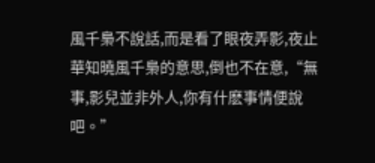風千梟不說話,而是看了眼夜弄影,夜止華知曉風千梟的意思,倒也不在意,“無事,影兒並非外人,你有什麽事情便說吧。”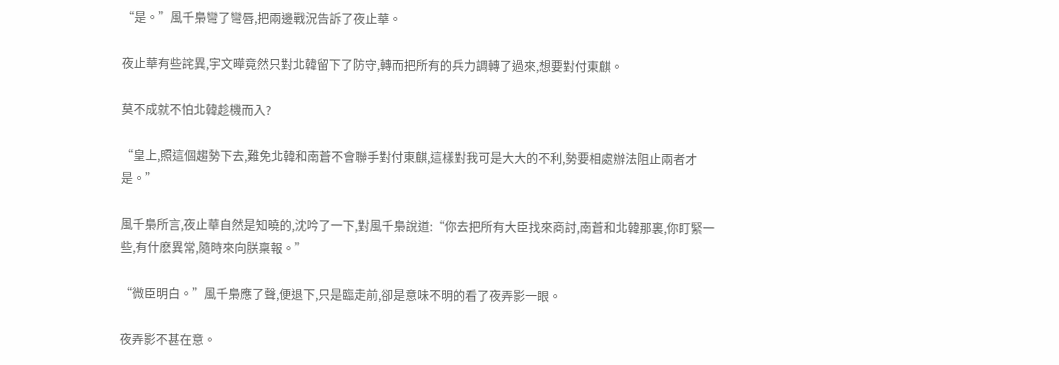“是。”風千梟彎了彎唇,把兩邊戰況告訴了夜止華。

夜止華有些詫異,宇文曄竟然只對北韓留下了防守,轉而把所有的兵力調轉了過來,想要對付東麒。

莫不成就不怕北韓趁機而入?

“皇上,照這個趨勢下去,難免北韓和南蒼不會聯手對付東麒,這樣對我可是大大的不利,勢要相處辦法阻止兩者才是。”

風千梟所言,夜止華自然是知曉的,沈吟了一下,對風千梟說道:“你去把所有大臣找來商討,南蒼和北韓那裏,你盯緊一些,有什麽異常,隨時來向朕稟報。”

“微臣明白。”風千梟應了聲,便退下,只是臨走前,卻是意味不明的看了夜弄影一眼。

夜弄影不甚在意。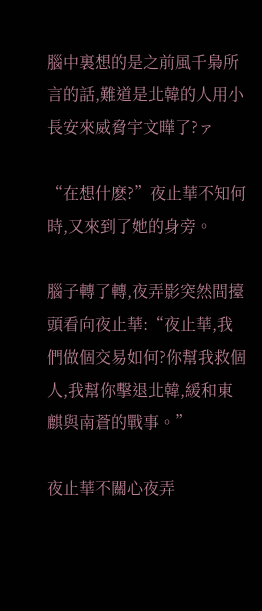腦中裏想的是之前風千梟所言的話,難道是北韓的人用小長安來威脅宇文曄了?ァ

“在想什麽?”夜止華不知何時,又來到了她的身旁。

腦子轉了轉,夜弄影突然間擡頭看向夜止華:“夜止華,我們做個交易如何?你幫我救個人,我幫你擊退北韓,緩和東麒與南蒼的戰事。”

夜止華不關心夜弄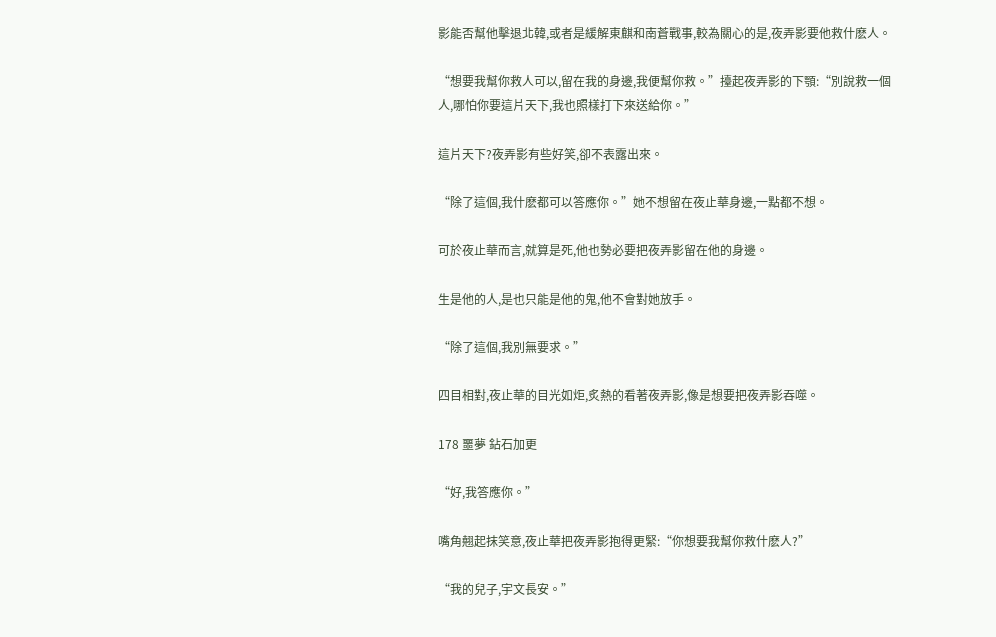影能否幫他擊退北韓,或者是緩解東麒和南蒼戰事,較為關心的是,夜弄影要他救什麽人。

“想要我幫你救人可以,留在我的身邊,我便幫你救。”擡起夜弄影的下顎:“別說救一個人,哪怕你要這片天下,我也照樣打下來送給你。”

這片天下?夜弄影有些好笑,卻不表露出來。

“除了這個,我什麽都可以答應你。”她不想留在夜止華身邊,一點都不想。

可於夜止華而言,就算是死,他也勢必要把夜弄影留在他的身邊。

生是他的人,是也只能是他的鬼,他不會對她放手。

“除了這個,我別無要求。”

四目相對,夜止華的目光如炬,炙熱的看著夜弄影,像是想要把夜弄影吞噬。

178 噩夢 鉆石加更

“好,我答應你。”

嘴角翹起抹笑意,夜止華把夜弄影抱得更緊:“你想要我幫你救什麽人?”

“我的兒子,宇文長安。”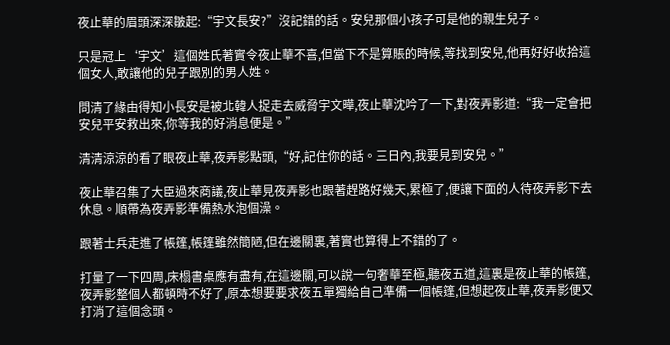夜止華的眉頭深深皺起:“宇文長安?”沒記錯的話。安兒那個小孩子可是他的親生兒子。

只是冠上‘宇文’這個姓氏著實令夜止華不喜,但當下不是算賬的時候,等找到安兒,他再好好收拾這個女人,敢讓他的兒子跟別的男人姓。

問清了緣由得知小長安是被北韓人捉走去威脅宇文曄,夜止華沈吟了一下,對夜弄影道:“我一定會把安兒平安救出來,你等我的好消息便是。”

清清涼涼的看了眼夜止華,夜弄影點頭,“好,記住你的話。三日內,我要見到安兒。”

夜止華召集了大臣過來商議,夜止華見夜弄影也跟著趕路好幾天,累極了,便讓下面的人待夜弄影下去休息。順帶為夜弄影準備熱水泡個澡。

跟著士兵走進了帳篷,帳篷雖然簡陋,但在邊關裏,著實也算得上不錯的了。

打量了一下四周,床榻書桌應有盡有,在這邊關,可以說一句奢華至極,聽夜五道,這裏是夜止華的帳篷,夜弄影整個人都頓時不好了,原本想要要求夜五單獨給自己準備一個帳篷,但想起夜止華,夜弄影便又打消了這個念頭。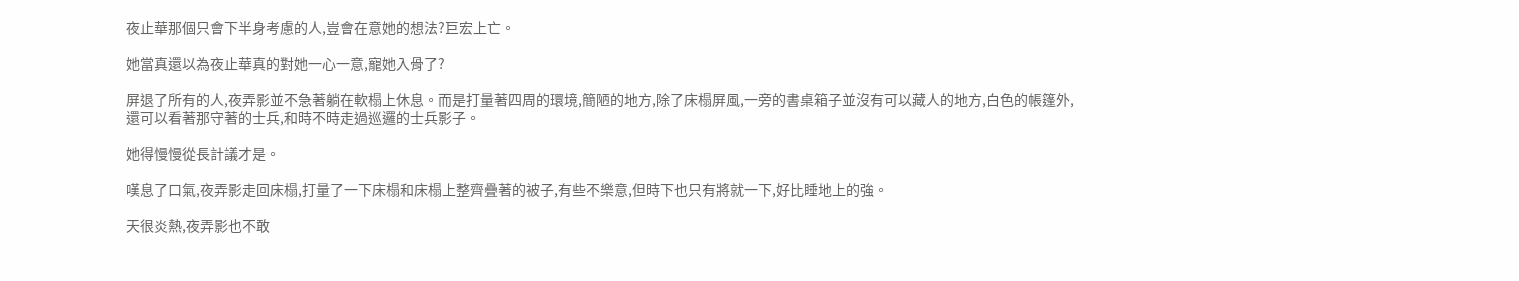夜止華那個只會下半身考慮的人,豈會在意她的想法?巨宏上亡。

她當真還以為夜止華真的對她一心一意,寵她入骨了?

屏退了所有的人,夜弄影並不急著躺在軟榻上休息。而是打量著四周的環境,簡陋的地方,除了床榻屏風,一旁的書桌箱子並沒有可以藏人的地方,白色的帳篷外,還可以看著那守著的士兵,和時不時走過巡邏的士兵影子。

她得慢慢從長計議才是。

嘆息了口氣,夜弄影走回床榻,打量了一下床榻和床榻上整齊疊著的被子,有些不樂意,但時下也只有將就一下,好比睡地上的強。

天很炎熱,夜弄影也不敢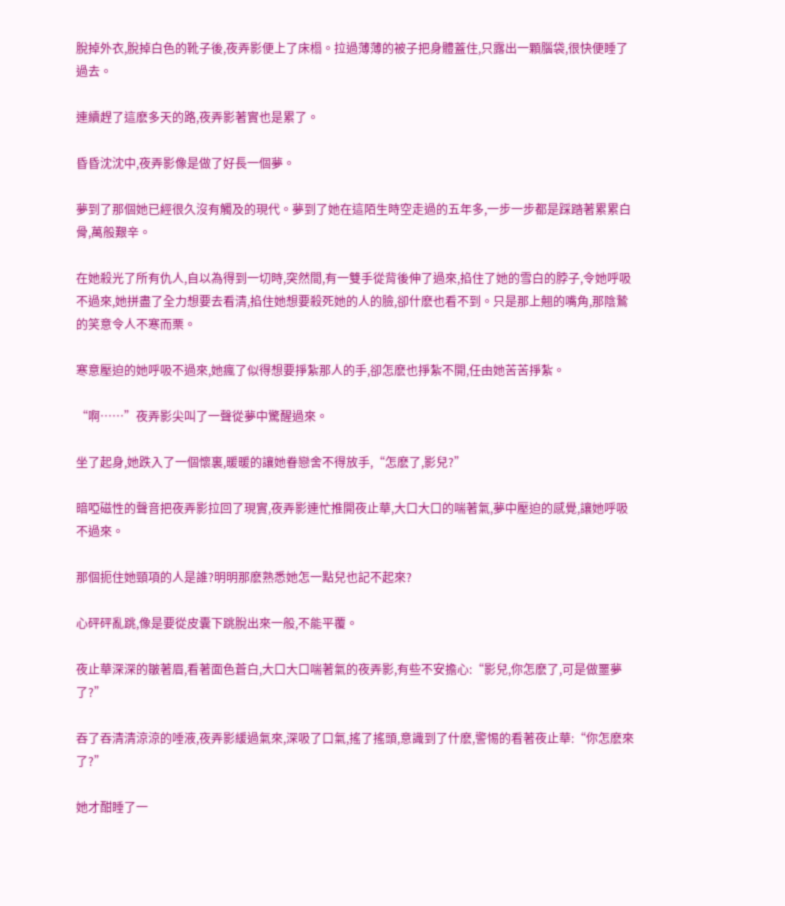脫掉外衣,脫掉白色的靴子後,夜弄影便上了床榻。拉過薄薄的被子把身體蓋住,只露出一顆腦袋,很快便睡了過去。

連續趕了這麽多天的路,夜弄影著實也是累了。

昏昏沈沈中,夜弄影像是做了好長一個夢。

夢到了那個她已經很久沒有觸及的現代。夢到了她在這陌生時空走過的五年多,一步一步都是踩踏著累累白骨,萬般艱辛。

在她殺光了所有仇人,自以為得到一切時,突然間,有一雙手從背後伸了過來,掐住了她的雪白的脖子,令她呼吸不過來,她拼盡了全力想要去看清,掐住她想要殺死她的人的臉,卻什麽也看不到。只是那上翹的嘴角,那陰鷙的笑意令人不寒而栗。

寒意壓迫的她呼吸不過來,她瘋了似得想要掙紮那人的手,卻怎麽也掙紮不開,任由她苦苦掙紮。

“啊……”夜弄影尖叫了一聲從夢中驚醒過來。

坐了起身,她跌入了一個懷裏,暖暖的讓她眷戀舍不得放手,“怎麽了,影兒?”

暗啞磁性的聲音把夜弄影拉回了現實,夜弄影連忙推開夜止華,大口大口的喘著氣,夢中壓迫的感覺,讓她呼吸不過來。

那個扼住她頸項的人是誰?明明那麽熟悉她怎一點兒也記不起來?

心砰砰亂跳,像是要從皮囊下跳脫出來一般,不能平覆。

夜止華深深的皺著眉,看著面色蒼白,大口大口喘著氣的夜弄影,有些不安擔心:“影兒,你怎麽了,可是做噩夢了?”

吞了吞清清涼涼的唾液,夜弄影緩過氣來,深吸了口氣,搖了搖頭,意識到了什麽,警惕的看著夜止華:“你怎麽來了?”

她才酣睡了一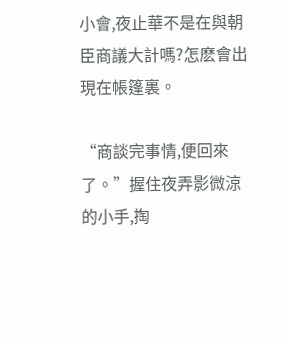小會,夜止華不是在與朝臣商議大計嗎?怎麽會出現在帳篷裏。

“商談完事情,便回來了。”握住夜弄影微涼的小手,掏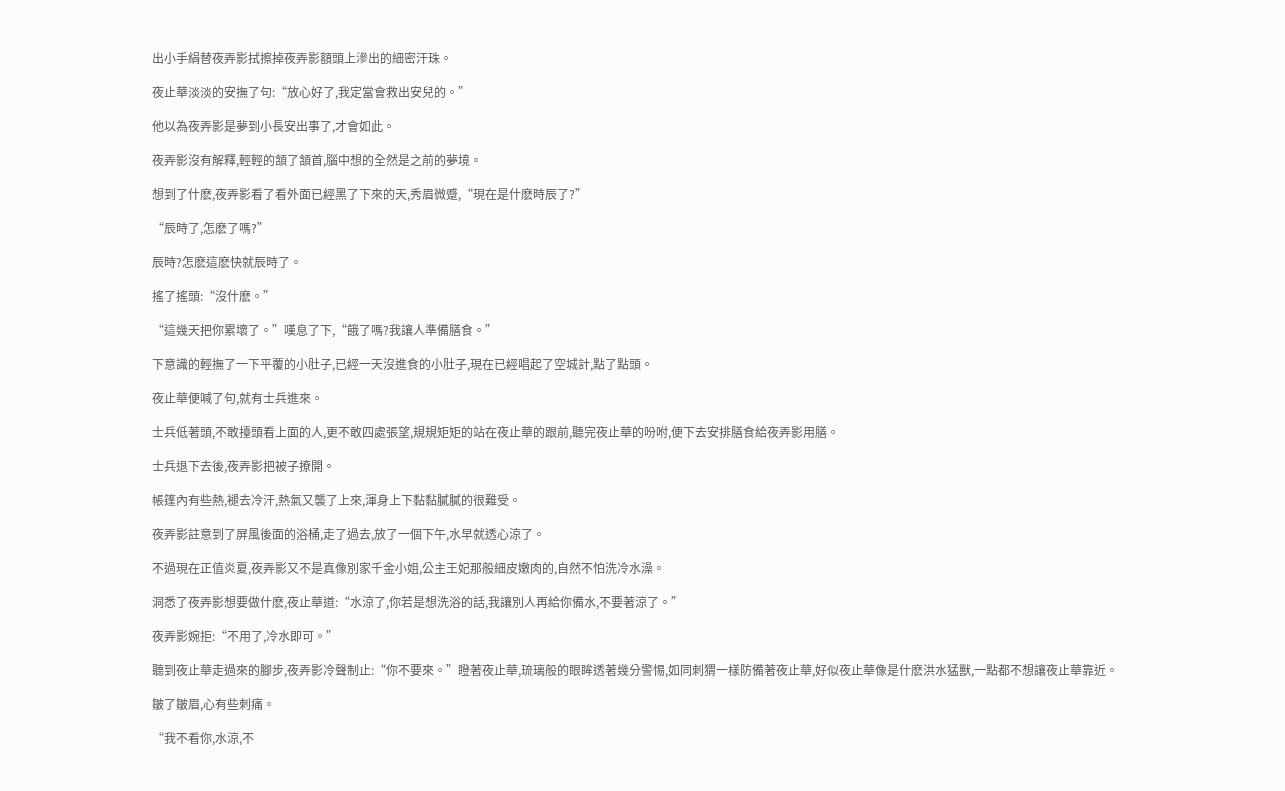出小手絹替夜弄影拭擦掉夜弄影額頭上滲出的細密汗珠。

夜止華淡淡的安撫了句:“放心好了,我定當會救出安兒的。”

他以為夜弄影是夢到小長安出事了,才會如此。

夜弄影沒有解釋,輕輕的頷了頷首,腦中想的全然是之前的夢境。

想到了什麽,夜弄影看了看外面已經黑了下來的天,秀眉微蹙,“現在是什麽時辰了?”

“辰時了,怎麽了嗎?”

辰時?怎麽這麽快就辰時了。

搖了搖頭:“沒什麽。”

“這幾天把你累壞了。”嘆息了下,“餓了嗎?我讓人準備膳食。”

下意識的輕撫了一下平覆的小肚子,已經一天沒進食的小肚子,現在已經唱起了空城計,點了點頭。

夜止華便喊了句,就有士兵進來。

士兵低著頭,不敢擡頭看上面的人,更不敢四處張望,規規矩矩的站在夜止華的跟前,聽完夜止華的吩咐,便下去安排膳食給夜弄影用膳。

士兵退下去後,夜弄影把被子撩開。

帳篷內有些熱,褪去冷汗,熱氣又襲了上來,渾身上下黏黏膩膩的很難受。

夜弄影註意到了屏風後面的浴桶,走了過去,放了一個下午,水早就透心涼了。

不過現在正值炎夏,夜弄影又不是真像別家千金小姐,公主王妃那般細皮嫩肉的,自然不怕洗冷水澡。

洞悉了夜弄影想要做什麽,夜止華道:“水涼了,你若是想洗浴的話,我讓別人再給你備水,不要著涼了。”

夜弄影婉拒:“不用了,冷水即可。”

聽到夜止華走過來的腳步,夜弄影冷聲制止:“你不要來。”瞪著夜止華,琉璃般的眼眸透著幾分警惕,如同刺猬一樣防備著夜止華,好似夜止華像是什麽洪水猛獸,一點都不想讓夜止華靠近。

皺了皺眉,心有些刺痛。

“我不看你,水涼,不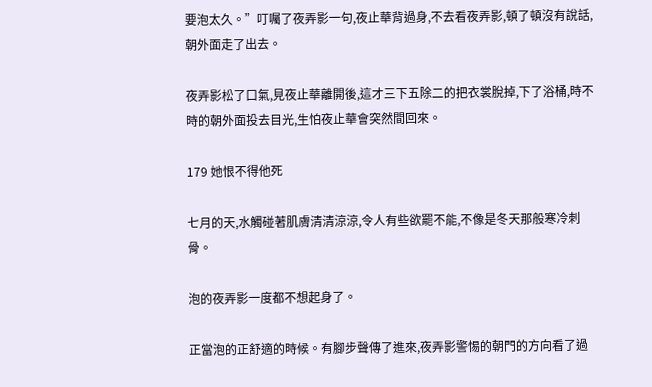要泡太久。”叮囑了夜弄影一句,夜止華背過身,不去看夜弄影,頓了頓沒有說話,朝外面走了出去。

夜弄影松了口氣,見夜止華離開後,這才三下五除二的把衣裳脫掉,下了浴桶,時不時的朝外面投去目光,生怕夜止華會突然間回來。

179 她恨不得他死

七月的天,水觸碰著肌膚清清涼涼,令人有些欲罷不能,不像是冬天那般寒冷刺骨。

泡的夜弄影一度都不想起身了。

正當泡的正舒適的時候。有腳步聲傳了進來,夜弄影警惕的朝門的方向看了過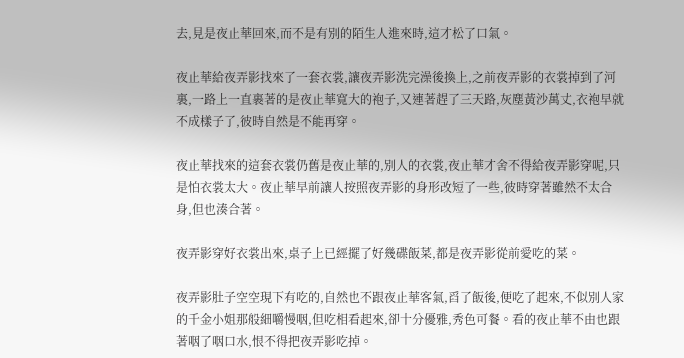去,見是夜止華回來,而不是有別的陌生人進來時,這才松了口氣。

夜止華給夜弄影找來了一套衣裳,讓夜弄影洗完澡後換上,之前夜弄影的衣裳掉到了河裏,一路上一直裹著的是夜止華寬大的袍子,又連著趕了三天路,灰塵黃沙萬丈,衣袍早就不成樣子了,彼時自然是不能再穿。

夜止華找來的這套衣裳仍舊是夜止華的,別人的衣裳,夜止華才舍不得給夜弄影穿呢,只是怕衣裳太大。夜止華早前讓人按照夜弄影的身形改短了一些,彼時穿著雖然不太合身,但也湊合著。

夜弄影穿好衣裳出來,桌子上已經擺了好幾碟飯菜,都是夜弄影從前愛吃的菜。

夜弄影肚子空空現下有吃的,自然也不跟夜止華客氣,舀了飯後,便吃了起來,不似別人家的千金小姐那般細嚼慢咽,但吃相看起來,卻十分優雅,秀色可餐。看的夜止華不由也跟著咽了咽口水,恨不得把夜弄影吃掉。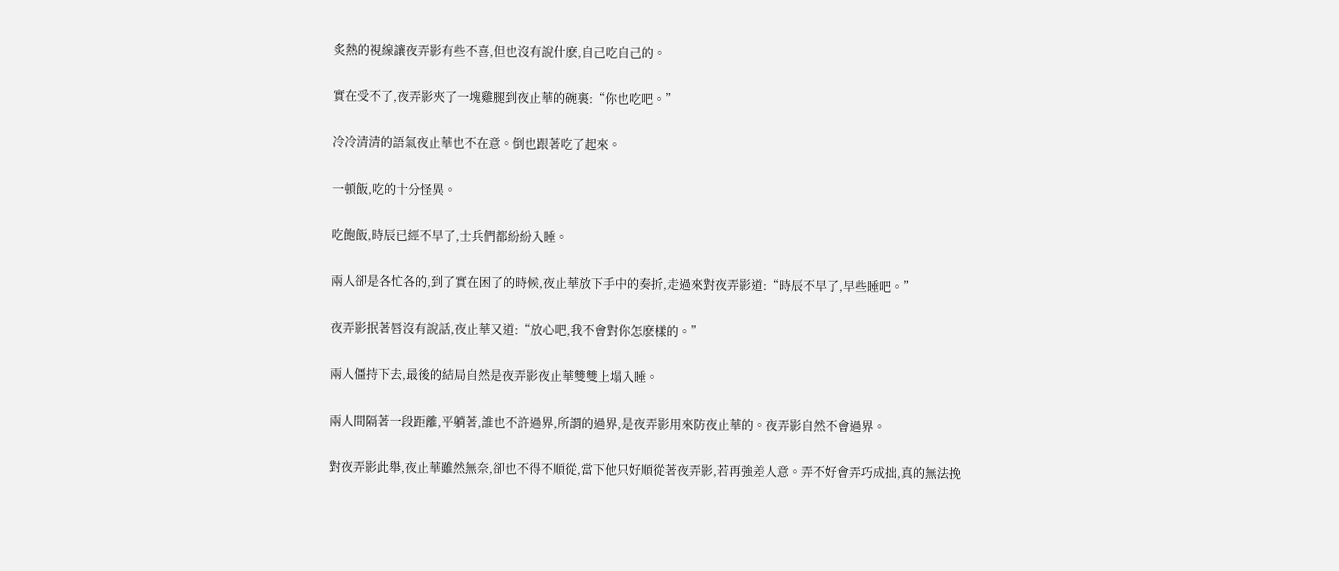炙熱的視線讓夜弄影有些不喜,但也沒有說什麽,自己吃自己的。

實在受不了,夜弄影夾了一塊雞腿到夜止華的碗裏:“你也吃吧。”

冷冷清清的語氣夜止華也不在意。倒也跟著吃了起來。

一頓飯,吃的十分怪異。

吃飽飯,時辰已經不早了,士兵們都紛紛入睡。

兩人卻是各忙各的,到了實在困了的時候,夜止華放下手中的奏折,走過來對夜弄影道:“時辰不早了,早些睡吧。”

夜弄影抿著唇沒有說話,夜止華又道:“放心吧,我不會對你怎麽樣的。”

兩人僵持下去,最後的結局自然是夜弄影夜止華雙雙上塌入睡。

兩人間隔著一段距離,平躺著,誰也不許過界,所謂的過界,是夜弄影用來防夜止華的。夜弄影自然不會過界。

對夜弄影此舉,夜止華雖然無奈,卻也不得不順從,當下他只好順從著夜弄影,若再強差人意。弄不好會弄巧成拙,真的無法挽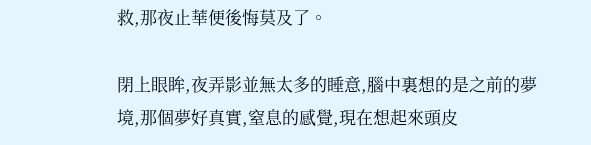救,那夜止華便後悔莫及了。

閉上眼眸,夜弄影並無太多的睡意,腦中裏想的是之前的夢境,那個夢好真實,窒息的感覺,現在想起來頭皮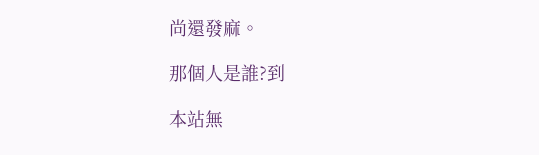尚還發麻。

那個人是誰?到

本站無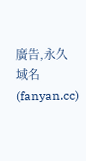廣告,永久域名(fanyan.cc)